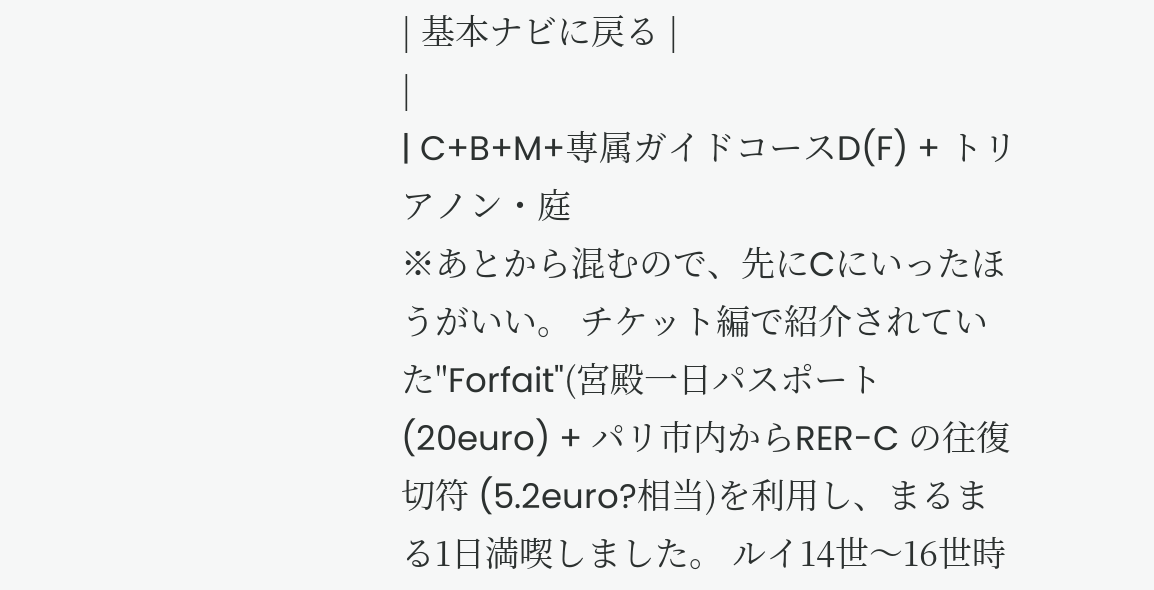| 基本ナビに戻る |
|
| C+B+M+専属ガイドコースD(F) + トリアノン・庭
※あとから混むので、先にCにいったほうがいい。 チケット編で紹介されていた"Forfait"(宮殿一日パスポート (20euro) + パリ市内からRER-C の往復切符 (5.2euro?相当)を利用し、まるまる1日満喫しました。 ルイ14世〜16世時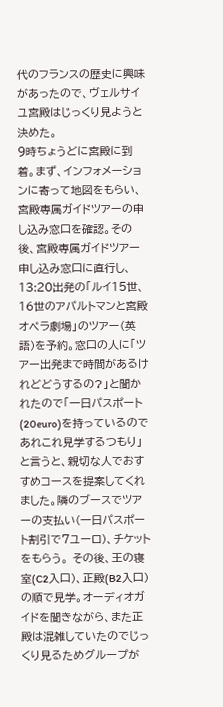代のフランスの歴史に興味があったので、ヴェルサイユ宮殿はじっくり見ようと決めた。
9時ちょうどに宮殿に到着。まず、インフォメーションに寄って地図をもらい、宮殿専属ガイドツアーの申し込み窓口を確認。その後、宮殿専属ガイドツアー申し込み窓口に直行し、13:20出発の「ルイ15世、16世のアパルトマンと宮殿オペラ劇場」のツアー(英語)を予約。窓口の人に「ツアー出発まで時間があるけれどどうするの?」と聞かれたので「一日パスポート (20euro)を持っているのであれこれ見学するつもり」と言うと、親切な人でおすすめコースを提案してくれました。隣のブースでツアーの支払い(一日パスポート割引で7ユーロ)、チケットをもらう。 その後、王の寝室(C2入口)、正殿(B2入口)の順で見学。オーディオガイドを聞きながら、また正殿は混雑していたのでじっくり見るためグループが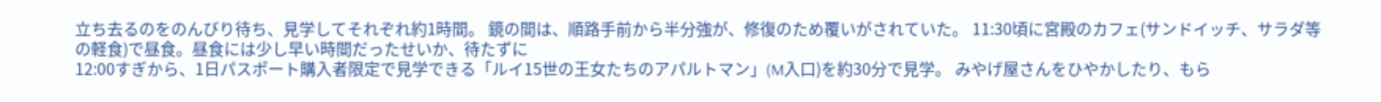立ち去るのをのんびり待ち、見学してそれぞれ約1時間。 鏡の間は、順路手前から半分強が、修復のため覆いがされていた。 11:30頃に宮殿のカフェ(サンドイッチ、サラダ等の軽食)で昼食。昼食には少し早い時間だったせいか、待たずに
12:00すぎから、1日パスポート購入者限定で見学できる「ルイ15世の王女たちのアパルトマン」(M入口)を約30分で見学。 みやげ屋さんをひやかしたり、もら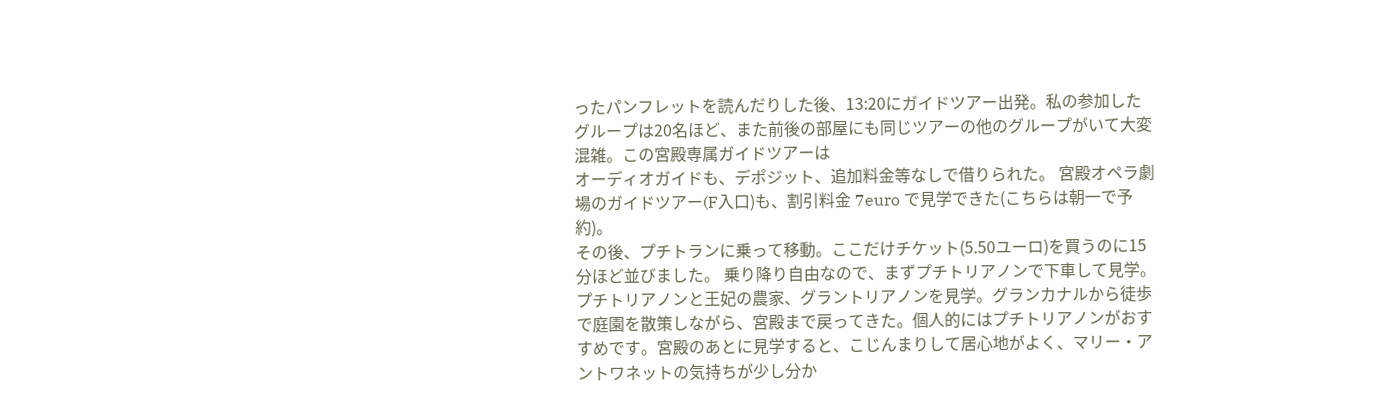ったパンフレットを読んだりした後、13:20にガイドツアー出発。私の参加したグループは20名ほど、また前後の部屋にも同じツアーの他のグループがいて大変混雑。この宮殿専属ガイドツアーは
オーディオガイドも、デポジット、追加料金等なしで借りられた。 宮殿オペラ劇場のガイドツアー(F入口)も、割引料金 7euro で見学できた(こちらは朝一で予約)。
その後、プチトランに乗って移動。ここだけチケット(5.50ユーロ)を買うのに15分ほど並びました。 乗り降り自由なので、まずプチトリアノンで下車して見学。 プチトリアノンと王妃の農家、グラントリアノンを見学。グランカナルから徒歩で庭園を散策しながら、宮殿まで戻ってきた。個人的にはプチトリアノンがおすすめです。宮殿のあとに見学すると、こじんまりして居心地がよく、マリー・アントワネットの気持ちが少し分か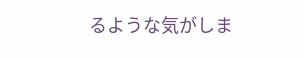るような気がしま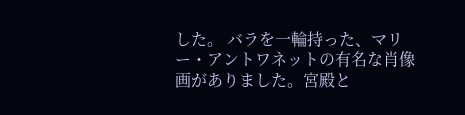した。 バラを一輪持った、マリー・アントワネットの有名な肖像画がありました。宮殿と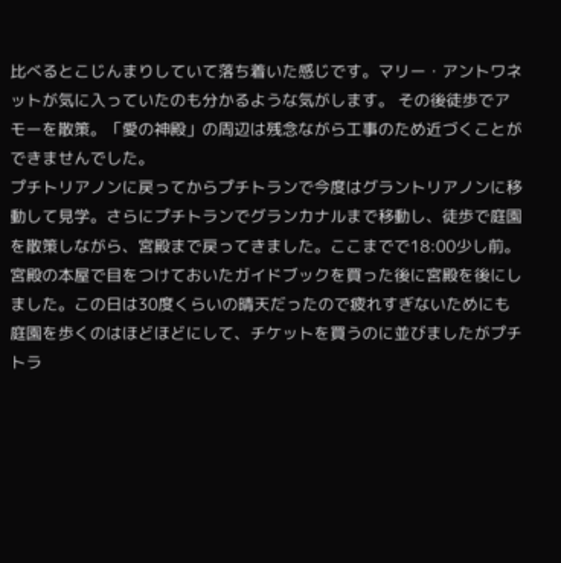比べるとこじんまりしていて落ち着いた感じです。マリー・アントワネットが気に入っていたのも分かるような気がします。 その後徒歩でアモーを散策。「愛の神殿」の周辺は残念ながら工事のため近づくことができませんでした。
プチトリアノンに戻ってからプチトランで今度はグラントリアノンに移動して見学。さらにプチトランでグランカナルまで移動し、徒歩で庭園を散策しながら、宮殿まで戻ってきました。ここまでで18:00少し前。 宮殿の本屋で目をつけておいたガイドブックを買った後に宮殿を後にしました。この日は30度くらいの晴天だったので疲れすぎないためにも庭園を歩くのはほどほどにして、チケットを買うのに並びましたがプチトラ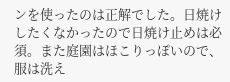ンを使ったのは正解でした。日焼けしたくなかったので日焼け止めは必須。また庭園はほこりっぽいので、服は洗え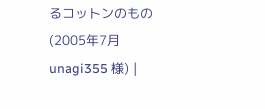るコットンのもの
(2005年7月 unagi355 様) |